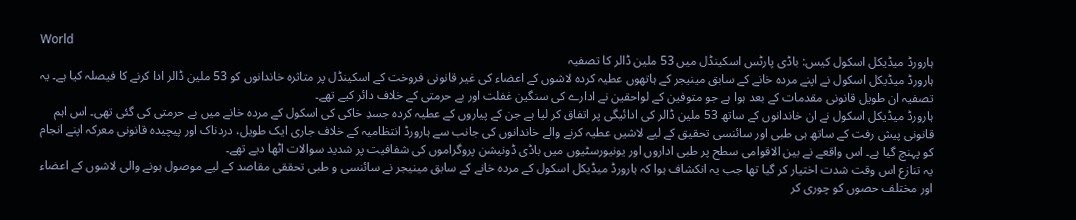World
ہارورڈ میڈیکل اسکول کیس: باڈی پارٹس اسکینڈل میں 53 ملین ڈالر کا تصفیہ
ہارورڈ میڈیکل اسکول نے اپنے مردہ خانے کے سابق مینیجر کے ہاتھوں عطیہ کردہ لاشوں کے اعضاء کی غیر قانونی فروخت کے اسکینڈل پر متاثرہ خاندانوں کو 53 ملین ڈالر ادا کرنے کا فیصلہ کیا ہے۔ یہ تصفیہ ان طویل قانونی مقدمات کے بعد ہوا ہے جو متوفین کے لواحقین نے ادارے کی سنگین غفلت اور بے حرمتی کے خلاف دائر کیے تھے۔
ہارورڈ میڈیکل اسکول نے ان خاندانوں کے ساتھ 53 ملین ڈالر کی ادائیگی پر اتفاق کر لیا ہے جن کے پیاروں کے عطیہ کردہ جسدِ خاکی کی اسکول کے مردہ خانے میں بے حرمتی کی گئی تھی۔ اس اہم قانونی پیش رفت کے ساتھ ہی طبی اور سائنسی تحقیق کے لیے لاشیں عطیہ کرنے والے خاندانوں کی جانب سے ہارورڈ انتظامیہ کے خلاف جاری ایک طویل، دردناک اور پیچیدہ قانونی معرکہ اپنے انجام کو پہنچ گیا ہے۔ اس واقعے نے بین الاقوامی سطح پر طبی اداروں اور یونیورسٹیوں میں باڈی ڈونیشن پروگراموں کی شفافیت پر شدید سوالات اٹھا دیے تھے۔
یہ تنازع اس وقت شدت اختیار کر گیا تھا جب یہ انکشاف ہوا کہ ہارورڈ میڈیکل اسکول کے مردہ خانے کے سابق مینیجر نے سائنسی و طبی تحققی مقاصد کے لیے موصول ہونے والی لاشوں کے اعضاء اور مختلف حصوں کو چوری کر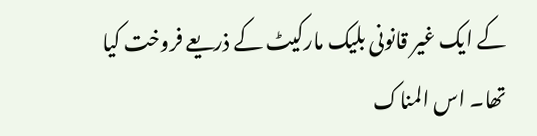کے ایک غیر قانونی بلیک مارکیٹ کے ذریعے فروخت کیا تھا۔ اس المناک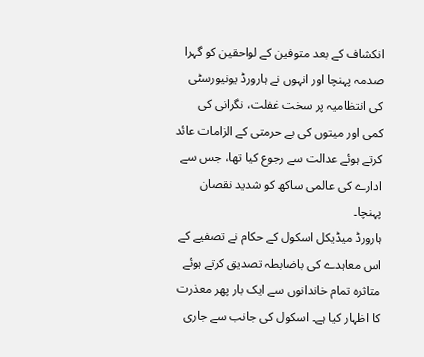انکشاف کے بعد متوفین کے لواحقین کو گہرا صدمہ پہنچا اور انہوں نے ہارورڈ یونیورسٹی کی انتظامیہ پر سخت غفلت، نگرانی کی کمی اور میتوں کی بے حرمتی کے الزامات عائد کرتے ہوئے عدالت سے رجوع کیا تھا، جس سے ادارے کی عالمی ساکھ کو شدید نقصان پہنچا۔
ہارورڈ میڈیکل اسکول کے حکام نے تصفیے کے اس معاہدے کی باضابطہ تصدیق کرتے ہوئے متاثرہ تمام خاندانوں سے ایک بار پھر معذرت کا اظہار کیا ہے۔ اسکول کی جانب سے جاری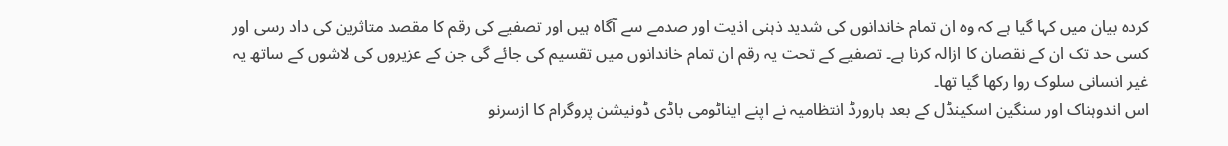کردہ بیان میں کہا گیا ہے کہ وہ ان تمام خاندانوں کی شدید ذہنی اذیت اور صدمے سے آگاہ ہیں اور تصفیے کی رقم کا مقصد متاثرین کی داد رسی اور کسی حد تک ان کے نقصان کا ازالہ کرنا ہے۔ تصفیے کے تحت یہ رقم ان تمام خاندانوں میں تقسیم کی جائے گی جن کے عزیروں کی لاشوں کے ساتھ یہ غیر انسانی سلوک روا رکھا گیا تھا۔
اس اندوہناک اور سنگین اسکینڈل کے بعد ہارورڈ انتظامیہ نے اپنے ایناٹومی باڈی ڈونیشن پروگرام کا ازسرنو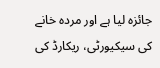جائزہ لیا ہے اور مردہ خانے کی سیکیورٹی، ریکارڈ کی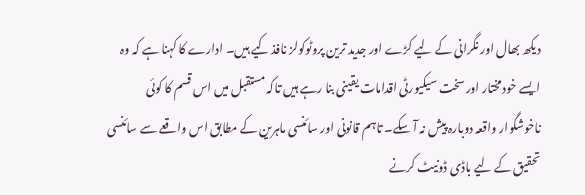دیکھ بھال اور نگرانی کے لیے کڑے اور جدید ترین پروٹوکولز نافذ کیے ہیں۔ ادارے کا کہنا ہے کہ وہ ایسے خودمختار اور سخت سیکیورٹی اقدامات یقینی بنا رہے ہیں تاکہ مستقبل میں اس قسم کا کوئی ناخوشگوار واقعہ دوبارہ پیش نہ آ سکے۔ تاہم قانونی اور سائنسی ماہرین کے مطابق اس واقعے سے سائنسی تحقیق کے لیے باڈی ڈونیٹ کرنے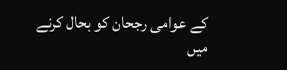کے عوامی رجحان کو بحال کرنے میں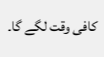کافی وقت لگے گا۔